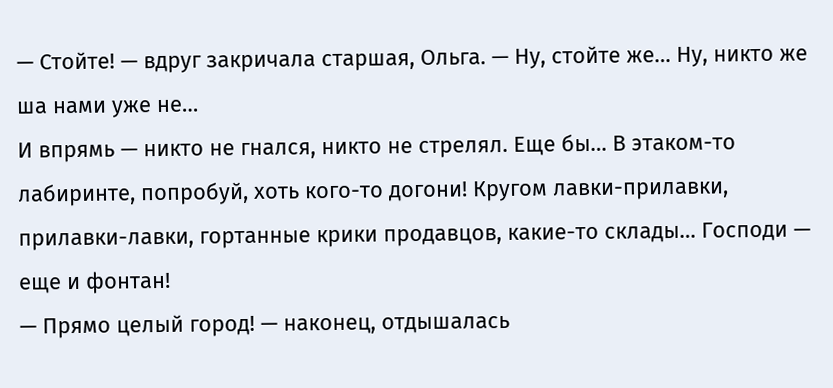— Стойте! — вдруг закричала старшая, Ольга. — Ну, стойте же… Ну, никто же ша нами уже не…
И впрямь — никто не гнался, никто не стрелял. Еще бы… В этаком-то лабиринте, попробуй, хоть кого-то догони! Кругом лавки-прилавки, прилавки-лавки, гортанные крики продавцов, какие-то склады… Господи — еще и фонтан!
— Прямо целый город! — наконец, отдышалась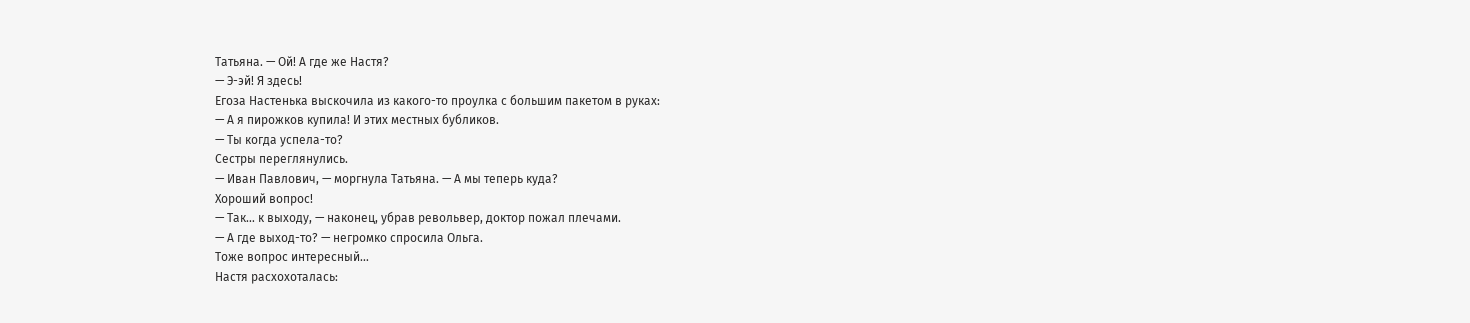Татьяна. — Ой! А где же Настя?
— Э-эй! Я здесь!
Егоза Настенька выскочила из какого-то проулка с большим пакетом в руках:
— А я пирожков купила! И этих местных бубликов.
— Ты когда успела-то?
Сестры переглянулись.
— Иван Павлович, — моргнула Татьяна. — А мы теперь куда?
Хороший вопрос!
— Так… к выходу, — наконец, убрав револьвер, доктор пожал плечами.
— А где выход-то? — негромко спросила Ольга.
Тоже вопрос интересный…
Настя расхохоталась: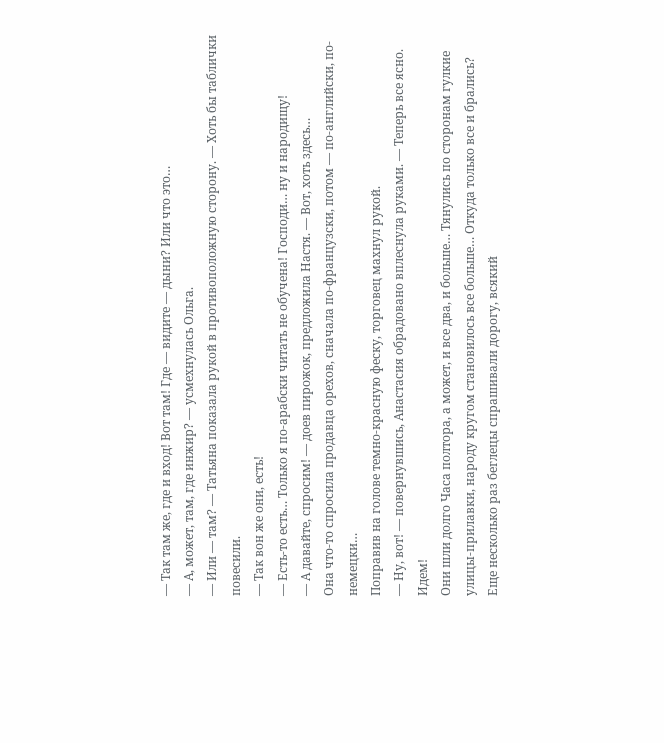— Так там же, где и вход! Вот там! Где — видите — дыни? Или что это…
— А, может, там, где инжир? — усмехнулась Ольга.
— Или — там? — Татьяна показала рукой в противоположную сторону. — Хоть бы таблички повесили.
— Так вон же они, есть!
— Есть-то есть… Только я по-арабски читать не обучена! Господи… ну и народищу!
— А давайте, спросим! — доев пирожок, предложила Настя. — Вот, хоть здесь…
Она что-то спросила продавца орехов, сначала по-французски, потом — по-английски, по-немецки…
Поправив на голове темно-красную феску, торговец махнул рукой.
— Ну, вот! — повернувшись, Анастасия обрадовано вплеснула руками. — Теперь все ясно. Идем!
Они шли долго Часа полтора, а может, и все два, и больше… Тянулись по сторонам гулкие улицы-прилавки, народу кругом становилось все больше… Откуда только все и брались?
Еще несколько раз беглецы спрашивали дорогу, всякий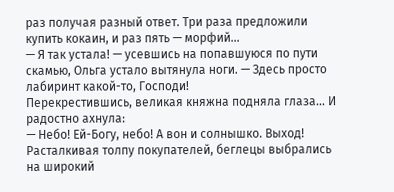раз получая разный ответ. Три раза предложили купить кокаин, и раз пять — морфий…
— Я так устала! — усевшись на попавшуюся по пути скамью, Ольга устало вытянула ноги. — Здесь просто лабиринт какой-то, Господи!
Перекрестившись, великая княжна подняла глаза… И радостно ахнула:
— Небо! Ей-Богу, небо! А вон и солнышко. Выход!
Расталкивая толпу покупателей, беглецы выбрались на широкий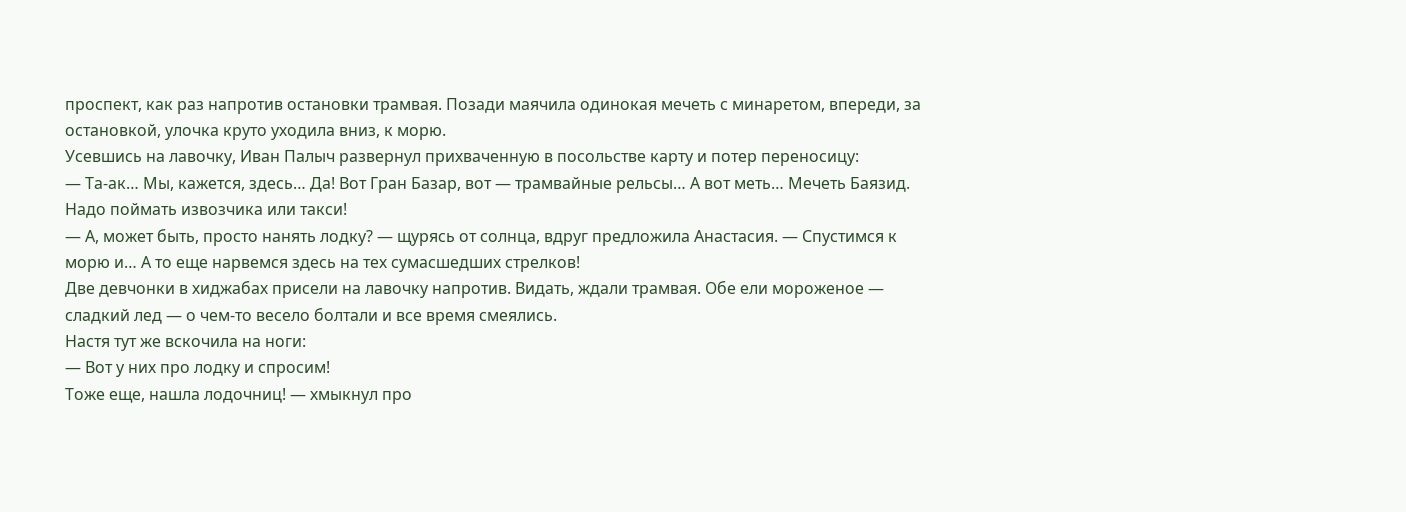проспект, как раз напротив остановки трамвая. Позади маячила одинокая мечеть с минаретом, впереди, за остановкой, улочка круто уходила вниз, к морю.
Усевшись на лавочку, Иван Палыч развернул прихваченную в посольстве карту и потер переносицу:
— Та-ак… Мы, кажется, здесь… Да! Вот Гран Базар, вот — трамвайные рельсы… А вот меть… Мечеть Баязид. Надо поймать извозчика или такси!
— А, может быть, просто нанять лодку? — щурясь от солнца, вдруг предложила Анастасия. — Спустимся к морю и… А то еще нарвемся здесь на тех сумасшедших стрелков!
Две девчонки в хиджабах присели на лавочку напротив. Видать, ждали трамвая. Обе ели мороженое — сладкий лед — о чем-то весело болтали и все время смеялись.
Настя тут же вскочила на ноги:
— Вот у них про лодку и спросим!
Тоже еще, нашла лодочниц! — хмыкнул про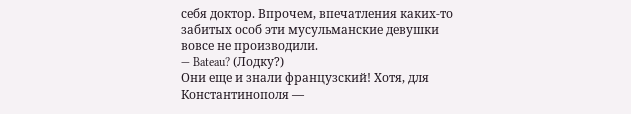себя доктор. Впрочем, впечатления каких-то забитых особ эти мусульманские девушки вовсе не производили.
— Bateau? (Лодку?)
Они еще и знали французский! Хотя, для Константинополя —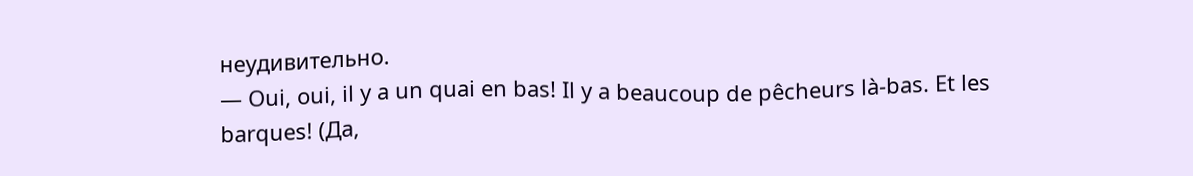неудивительно.
— Oui, oui, il y a un quai en bas! Il y a beaucoup de pêcheurs là-bas. Et les barques! (Да,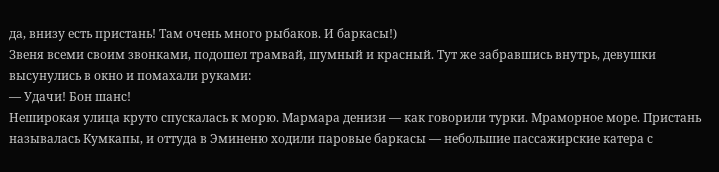да, внизу есть пристань! Там очень много рыбаков. И баркасы!)
Звеня всеми своим звонками, подошел трамвай, шумный и красный. Тут же забравшись внутрь, девушки высунулись в окно и помахали руками:
— Удачи! Бон шанс!
Неширокая улица круто спускалась к морю. Мармара денизи — как говорили турки. Мраморное море. Пристань называлась Кумкапы, и оттуда в Эминеню ходили паровые баркасы — небольшие пассажирские катера с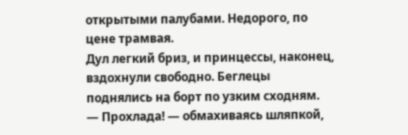открытыми палубами. Недорого, по цене трамвая.
Дул легкий бриз, и принцессы, наконец, вздохнули свободно. Беглецы поднялись на борт по узким сходням.
— Прохлада! — обмахиваясь шляпкой,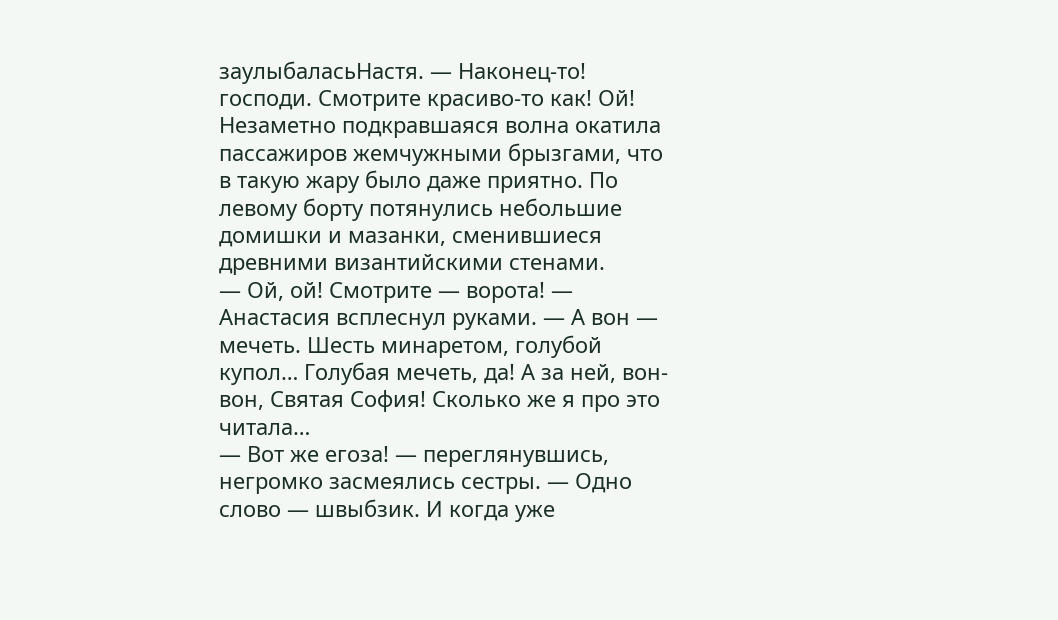заулыбаласьНастя. — Наконец-то! господи. Смотрите красиво-то как! Ой!
Незаметно подкравшаяся волна окатила пассажиров жемчужными брызгами, что в такую жару было даже приятно. По левому борту потянулись небольшие домишки и мазанки, сменившиеся древними византийскими стенами.
— Ой, ой! Смотрите — ворота! — Анастасия всплеснул руками. — А вон — мечеть. Шесть минаретом, голубой купол… Голубая мечеть, да! А за ней, вон-вон, Святая София! Сколько же я про это читала…
— Вот же егоза! — переглянувшись, негромко засмеялись сестры. — Одно слово — швыбзик. И когда уже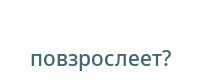повзрослеет?